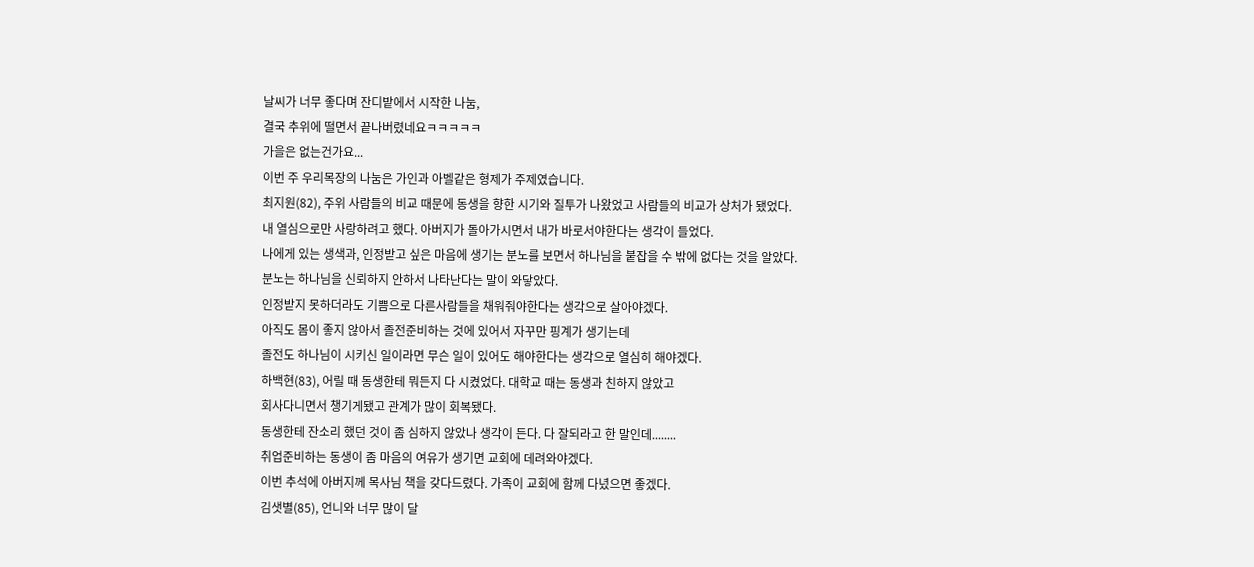날씨가 너무 좋다며 잔디밭에서 시작한 나눔,
결국 추위에 떨면서 끝나버렸네요ㅋㅋㅋㅋㅋ
가을은 없는건가요...
이번 주 우리목장의 나눔은 가인과 아벨같은 형제가 주제였습니다.
최지원(82), 주위 사람들의 비교 때문에 동생을 향한 시기와 질투가 나왔었고 사람들의 비교가 상처가 됐었다.
내 열심으로만 사랑하려고 했다. 아버지가 돌아가시면서 내가 바로서야한다는 생각이 들었다.
나에게 있는 생색과, 인정받고 싶은 마음에 생기는 분노를 보면서 하나님을 붙잡을 수 밖에 없다는 것을 알았다.
분노는 하나님을 신뢰하지 안하서 나타난다는 말이 와닿았다.
인정받지 못하더라도 기쁨으로 다른사람들을 채워줘야한다는 생각으로 살아야겠다.
아직도 몸이 좋지 않아서 졸전준비하는 것에 있어서 자꾸만 핑계가 생기는데
졸전도 하나님이 시키신 일이라면 무슨 일이 있어도 해야한다는 생각으로 열심히 해야겠다.
하백현(83), 어릴 때 동생한테 뭐든지 다 시켰었다. 대학교 때는 동생과 친하지 않았고
회사다니면서 챙기게됐고 관계가 많이 회복됐다.
동생한테 잔소리 했던 것이 좀 심하지 않았나 생각이 든다. 다 잘되라고 한 말인데........
취업준비하는 동생이 좀 마음의 여유가 생기면 교회에 데려와야겠다.
이번 추석에 아버지께 목사님 책을 갖다드렸다. 가족이 교회에 함께 다녔으면 좋겠다.
김샛별(85), 언니와 너무 많이 달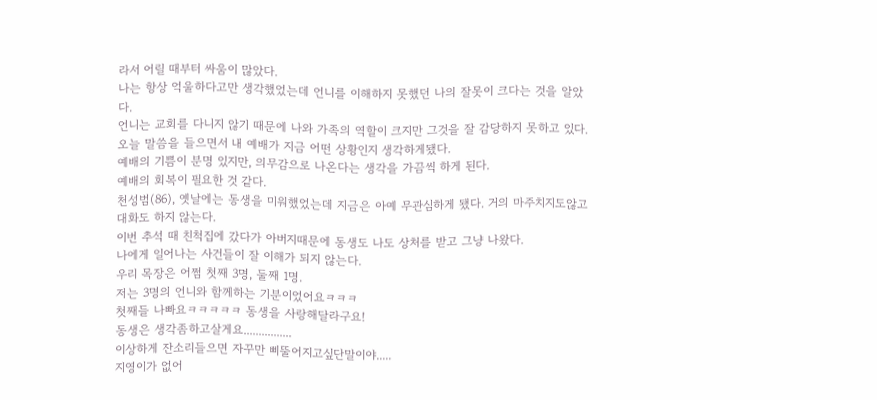라서 어릴 때부터 싸움이 많았다.
나는 항상 억울하다고만 생각했었는데 언니를 이해하지 못했던 나의 잘못이 크다는 것을 알았다.
언니는 교회를 다니지 않기 때문에 나와 가족의 역할이 크지만 그것을 잘 감당하지 못하고 있다.
오늘 말씀을 들으면서 내 예배가 지금 어떤 상황인지 생각하게됐다.
예배의 기쁨이 분명 있지만, 의무감으로 나온다는 생각을 가끔씩 하게 된다.
예배의 회복이 필요한 것 같다.
천성범(86), 옛날에는 동생을 미워했었는데 지금은 아예 무관심하게 됐다. 거의 마주치지도않고 대화도 하지 않는다.
이번 추석 때 친척집에 갔다가 아버지때문에 동생도 나도 상처를 받고 그냥 나왔다.
나에게 일어나는 사건들이 잘 이해가 되지 않는다.
우리 목장은 어쩜 첫째 3명, 둘째 1명.
저는 3명의 언니와 함께하는 기분이었어요ㅋㅋㅋ
첫째들 나빠요ㅋㅋㅋㅋㅋ 동생을 사랑해달라구요!
동생은 생각좀하고살게요................
이상하게 잔소리들으면 자꾸만 삐뚤어지고싶단말이야.....
지영이가 없어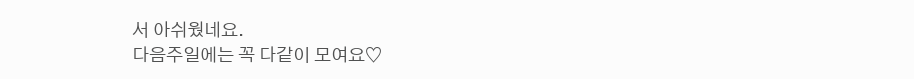서 아쉬웠네요.
다음주일에는 꼭 다같이 모여요♡